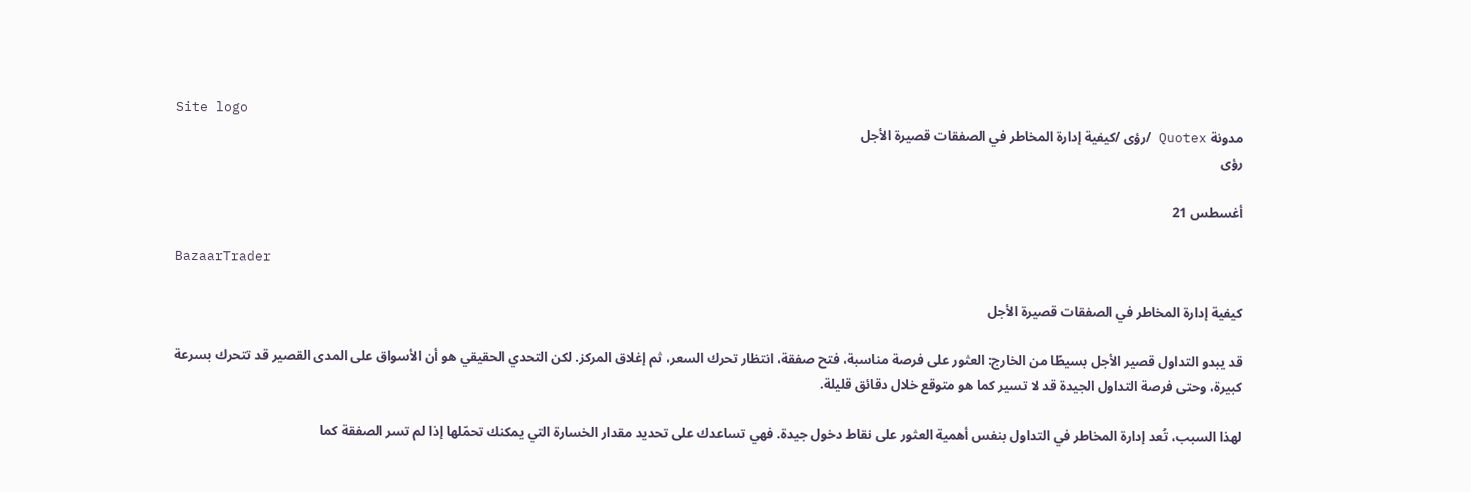Site logo
مدونة Quotex /رؤى /كيفية إدارة المخاطر في الصفقات قصيرة الأجل
رؤى

أغسطس 21

BazaarTrader

كيفية إدارة المخاطر في الصفقات قصيرة الأجل

قد يبدو التداول قصير الأجل بسيطًا من الخارج: العثور على فرصة مناسبة، فتح صفقة، انتظار تحرك السعر، ثم إغلاق المركز. لكن التحدي الحقيقي هو أن الأسواق على المدى القصير قد تتحرك بسرعة كبيرة، وحتى فرصة التداول الجيدة قد لا تسير كما هو متوقع خلال دقائق قليلة.

لهذا السبب، تُعد إدارة المخاطر في التداول بنفس أهمية العثور على نقاط دخول جيدة. فهي تساعدك على تحديد مقدار الخسارة التي يمكنك تحمّلها إذا لم تسر الصفقة كما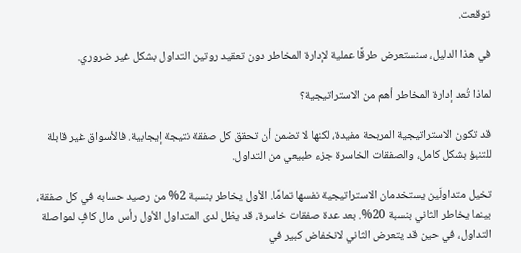توقعت.

في هذا الدليل، سنستعرض طرقًا عملية لإدارة المخاطر دون تعقيد روتين التداول بشكل غير ضروري.

لماذا تُعد إدارة المخاطر أهم من الاستراتيجية؟

قد تكون الاستراتيجية المربحة مفيدة، لكنها لا تضمن أن تحقق كل صفقة نتيجة إيجابية. فالأسواق غير قابلة للتنبؤ بشكل كامل، والصفقات الخاسرة جزء طبيعي من التداول.

تخيل متداولَين يستخدمان الاستراتيجية نفسها تمامًا. الأول يخاطر بنسبة 2% من رصيد حسابه في كل صفقة، بينما يخاطر الثاني بنسبة 20%. بعد عدة صفقات خاسرة، قد يظل لدى المتداول الأول رأس مال كافٍ لمواصلة التداول، في حين قد يتعرض الثاني لانخفاض كبير في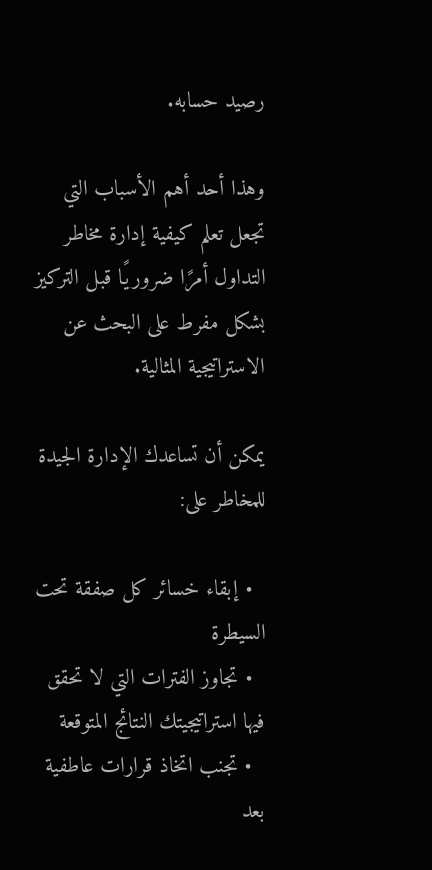رصيد حسابه.

وهذا أحد أهم الأسباب التي تجعل تعلم كيفية إدارة مخاطر التداول أمرًا ضروريًا قبل التركيز بشكل مفرط على البحث عن الاستراتيجية المثالية.

يمكن أن تساعدك الإدارة الجيدة للمخاطر على:

  • إبقاء خسائر كل صفقة تحت السيطرة
  • تجاوز الفترات التي لا تحقق فيها استراتيجيتك النتائج المتوقعة
  • تجنب اتخاذ قرارات عاطفية بعد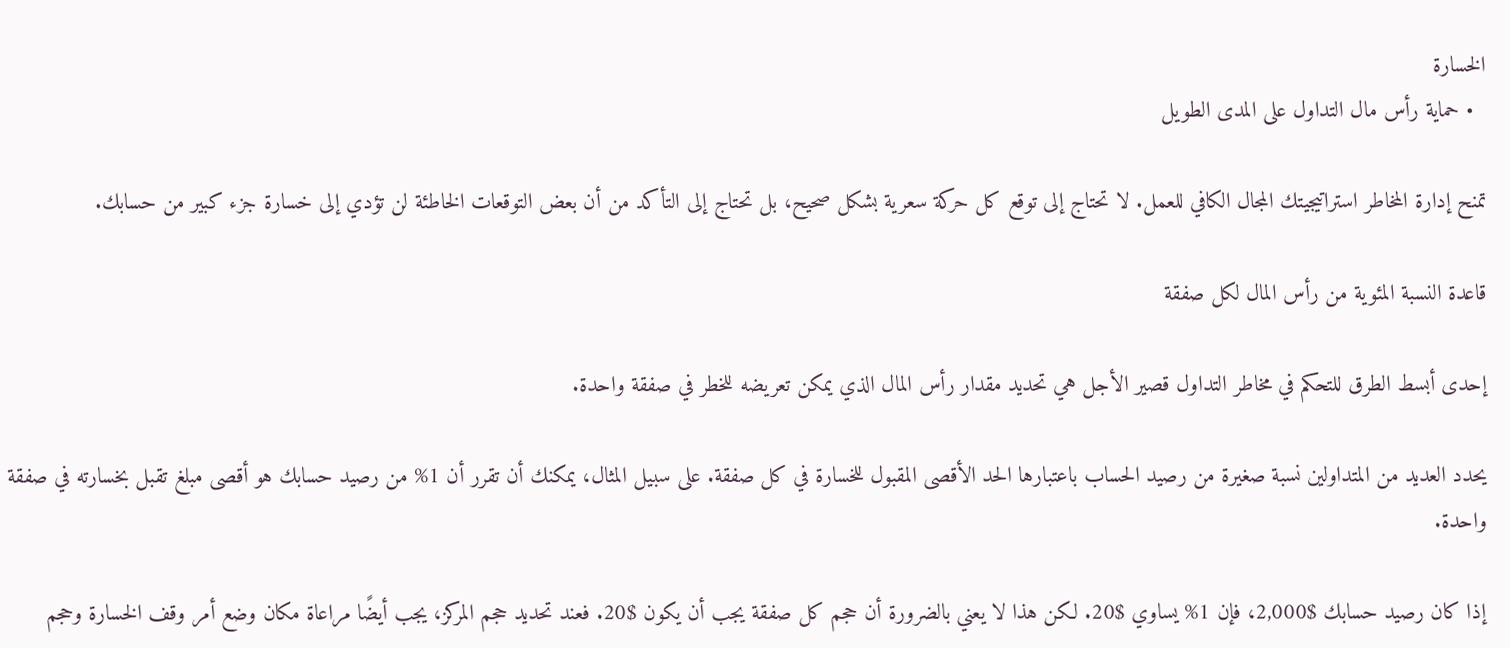الخسارة
  • حماية رأس مال التداول على المدى الطويل

تمنح إدارة المخاطر استراتيجيتك المجال الكافي للعمل. لا تحتاج إلى توقع كل حركة سعرية بشكل صحيح، بل تحتاج إلى التأكد من أن بعض التوقعات الخاطئة لن تؤدي إلى خسارة جزء كبير من حسابك.

قاعدة النسبة المئوية من رأس المال لكل صفقة

إحدى أبسط الطرق للتحكم في مخاطر التداول قصير الأجل هي تحديد مقدار رأس المال الذي يمكن تعريضه للخطر في صفقة واحدة.

يحدد العديد من المتداولين نسبة صغيرة من رصيد الحساب باعتبارها الحد الأقصى المقبول للخسارة في كل صفقة. على سبيل المثال، يمكنك أن تقرر أن 1% من رصيد حسابك هو أقصى مبلغ تقبل بخسارته في صفقة واحدة.

إذا كان رصيد حسابك $2,000، فإن 1% يساوي $20. لكن هذا لا يعني بالضرورة أن حجم كل صفقة يجب أن يكون $20. فعند تحديد حجم المركز، يجب أيضًا مراعاة مكان وضع أمر وقف الخسارة وحجم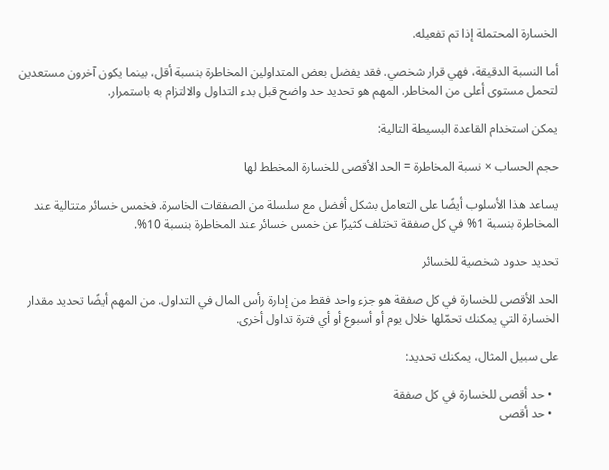الخسارة المحتملة إذا تم تفعيله.

أما النسبة الدقيقة، فهي قرار شخصي. فقد يفضل بعض المتداولين المخاطرة بنسبة أقل، بينما يكون آخرون مستعدين لتحمل مستوى أعلى من المخاطر. المهم هو تحديد حد واضح قبل بدء التداول والالتزام به باستمرار.

يمكن استخدام القاعدة البسيطة التالية:

حجم الحساب × نسبة المخاطرة = الحد الأقصى للخسارة المخطط لها

يساعد هذا الأسلوب أيضًا على التعامل بشكل أفضل مع سلسلة من الصفقات الخاسرة. فخمس خسائر متتالية عند المخاطرة بنسبة 1% في كل صفقة تختلف كثيرًا عن خمس خسائر عند المخاطرة بنسبة 10%.

تحديد حدود شخصية للخسائر

الحد الأقصى للخسارة في كل صفقة هو جزء واحد فقط من إدارة رأس المال في التداول. من المهم أيضًا تحديد مقدار الخسارة التي يمكنك تحمّلها خلال يوم أو أسبوع أو أي فترة تداول أخرى.

على سبيل المثال، يمكنك تحديد:

  • حد أقصى للخسارة في كل صفقة
  • حد أقصى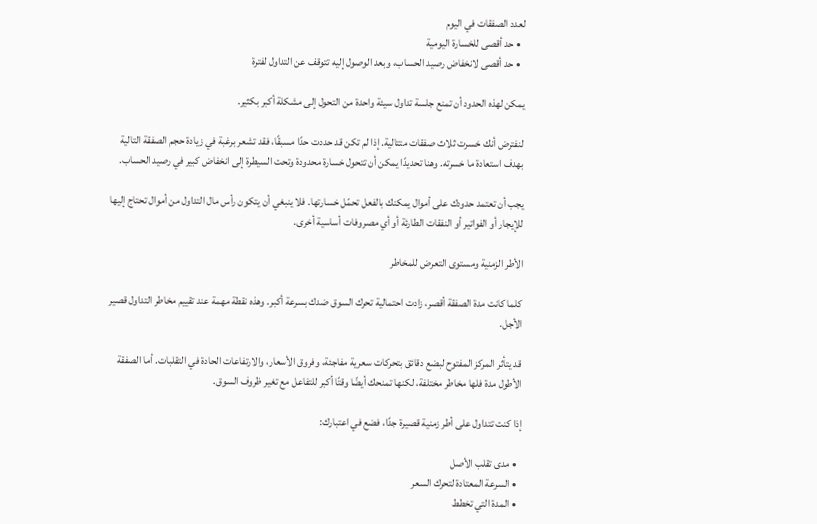لعدد الصفقات في اليوم
  • حد أقصى للخسارة اليومية
  • حد أقصى لانخفاض رصيد الحساب، وبعد الوصول إليه تتوقف عن التداول لفترة

يمكن لهذه الحدود أن تمنع جلسة تداول سيئة واحدة من التحول إلى مشكلة أكبر بكثير.

لنفترض أنك خسرت ثلاث صفقات متتالية. إذا لم تكن قد حددت حدًا مسبقًا، فقد تشعر برغبة في زيادة حجم الصفقة التالية بهدف استعادة ما خسرته. وهنا تحديدًا يمكن أن تتحول خسارة محدودة وتحت السيطرة إلى انخفاض كبير في رصيد الحساب.

يجب أن تعتمد حدودك على أموال يمكنك بالفعل تحمّل خسارتها. فلا ينبغي أن يتكون رأس مال التداول من أموال تحتاج إليها للإيجار أو الفواتير أو النفقات الطارئة أو أي مصروفات أساسية أخرى.

الأطر الزمنية ومستوى التعرض للمخاطر

كلما كانت مدة الصفقة أقصر، زادت احتمالية تحرك السوق ضدك بسرعة أكبر. وهذه نقطة مهمة عند تقييم مخاطر التداول قصير الأجل.

قد يتأثر المركز المفتوح لبضع دقائق بتحركات سعرية مفاجئة، وفروق الأسعار، والارتفاعات الحادة في التقلبات. أما الصفقة الأطول مدة فلها مخاطر مختلفة، لكنها تمنحك أيضًا وقتًا أكبر للتفاعل مع تغير ظروف السوق.

إذا كنت تتداول على أطر زمنية قصيرة جدًا، فضع في اعتبارك:

  • مدى تقلب الأصل
  • السرعة المعتادة لتحرك السعر
  • المدة التي تخطط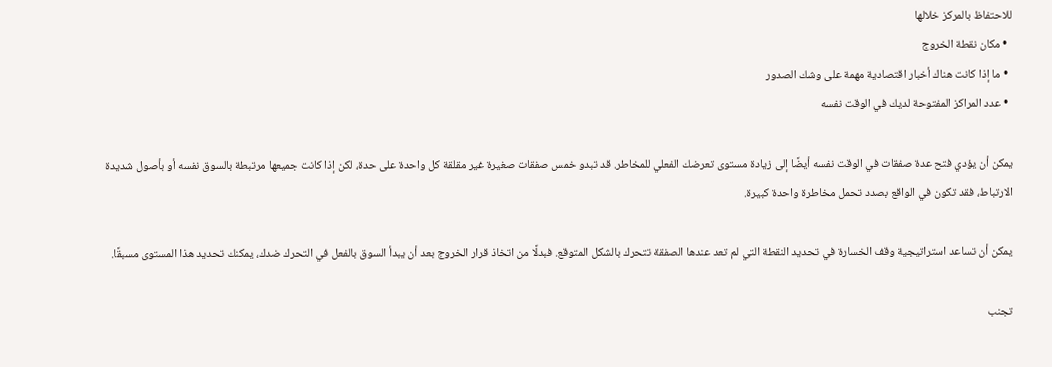للاحتفاظ بالمركز خلالها
  • مكان نقطة الخروج
  • ما إذا كانت هناك أخبار اقتصادية مهمة على وشك الصدور
  • عدد المراكز المفتوحة لديك في الوقت نفسه

يمكن أن يؤدي فتح عدة صفقات في الوقت نفسه أيضًا إلى زيادة مستوى تعرضك الفعلي للمخاطر. قد تبدو خمس صفقات صغيرة غير مقلقة كل واحدة على حدة، لكن إذا كانت جميعها مرتبطة بالسوق نفسه أو بأصول شديدة الارتباط، فقد تكون في الواقع بصدد تحمل مخاطرة واحدة كبيرة.

يمكن أن تساعد استراتيجية وقف الخسارة في تحديد النقطة التي لم تعد عندها الصفقة تتحرك بالشكل المتوقع. فبدلًا من اتخاذ قرار الخروج بعد أن يبدأ السوق بالفعل في التحرك ضدك، يمكنك تحديد هذا المستوى مسبقًا.

تجنب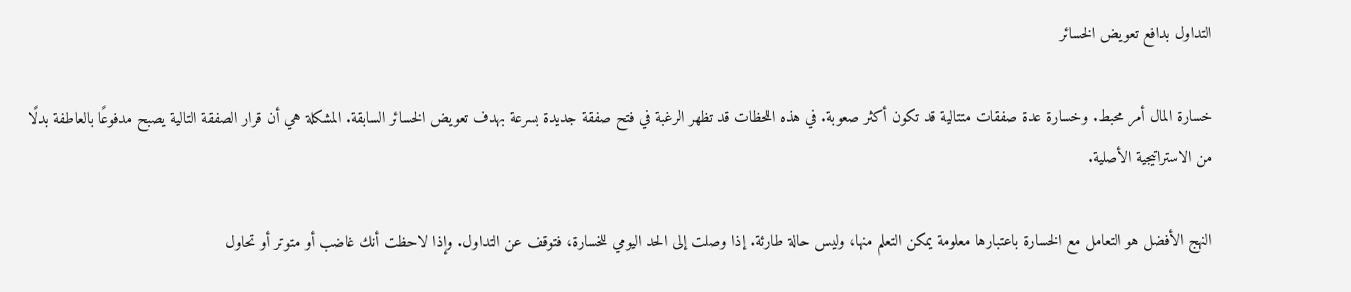التداول بدافع تعويض الخسائر

خسارة المال أمر محبط. وخسارة عدة صفقات متتالية قد تكون أكثر صعوبة. في هذه اللحظات قد تظهر الرغبة في فتح صفقة جديدة بسرعة بهدف تعويض الخسائر السابقة. المشكلة هي أن قرار الصفقة التالية يصبح مدفوعًا بالعاطفة بدلًا من الاستراتيجية الأصلية.

النهج الأفضل هو التعامل مع الخسارة باعتبارها معلومة يمكن التعلم منها، وليس حالة طارئة. إذا وصلت إلى الحد اليومي للخسارة، فتوقف عن التداول. وإذا لاحظت أنك غاضب أو متوتر أو تحاول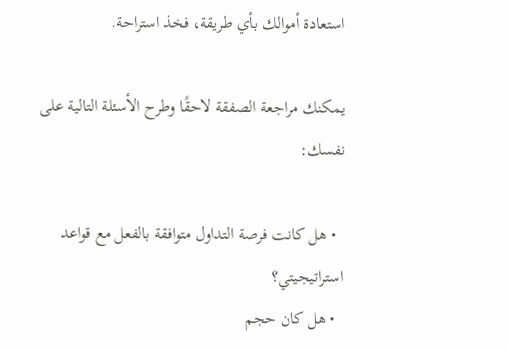استعادة أموالك بأي طريقة، فخذ استراحة.

يمكنك مراجعة الصفقة لاحقًا وطرح الأسئلة التالية على نفسك:

  • هل كانت فرصة التداول متوافقة بالفعل مع قواعد استراتيجيتي؟
  • هل كان حجم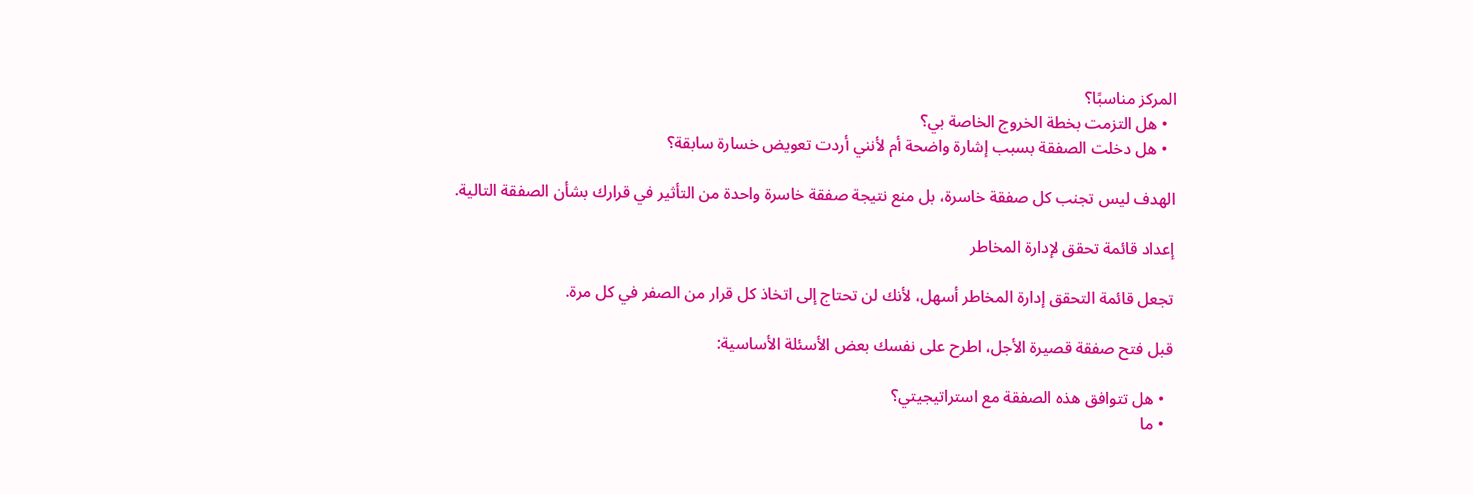المركز مناسبًا؟
  • هل التزمت بخطة الخروج الخاصة بي؟
  • هل دخلت الصفقة بسبب إشارة واضحة أم لأنني أردت تعويض خسارة سابقة؟

الهدف ليس تجنب كل صفقة خاسرة، بل منع نتيجة صفقة خاسرة واحدة من التأثير في قرارك بشأن الصفقة التالية.

إعداد قائمة تحقق لإدارة المخاطر

تجعل قائمة التحقق إدارة المخاطر أسهل، لأنك لن تحتاج إلى اتخاذ كل قرار من الصفر في كل مرة.

قبل فتح صفقة قصيرة الأجل، اطرح على نفسك بعض الأسئلة الأساسية:

  • هل تتوافق هذه الصفقة مع استراتيجيتي؟
  • ما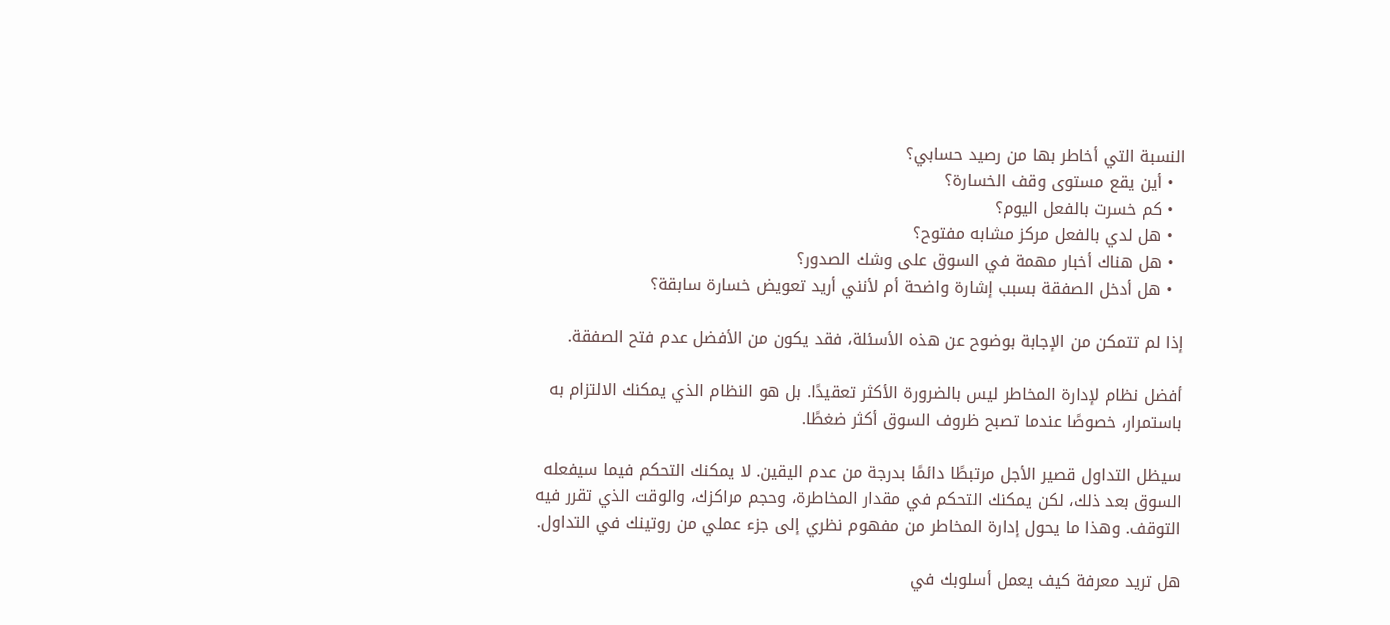النسبة التي أخاطر بها من رصيد حسابي؟
  • أين يقع مستوى وقف الخسارة؟
  • كم خسرت بالفعل اليوم؟
  • هل لدي بالفعل مركز مشابه مفتوح؟
  • هل هناك أخبار مهمة في السوق على وشك الصدور؟
  • هل أدخل الصفقة بسبب إشارة واضحة أم لأنني أريد تعويض خسارة سابقة؟

إذا لم تتمكن من الإجابة بوضوح عن هذه الأسئلة، فقد يكون من الأفضل عدم فتح الصفقة.

أفضل نظام لإدارة المخاطر ليس بالضرورة الأكثر تعقيدًا. بل هو النظام الذي يمكنك الالتزام به باستمرار، خصوصًا عندما تصبح ظروف السوق أكثر ضغطًا.

سيظل التداول قصير الأجل مرتبطًا دائمًا بدرجة من عدم اليقين. لا يمكنك التحكم فيما سيفعله السوق بعد ذلك، لكن يمكنك التحكم في مقدار المخاطرة، وحجم مراكزك، والوقت الذي تقرر فيه التوقف. وهذا ما يحول إدارة المخاطر من مفهوم نظري إلى جزء عملي من روتينك في التداول.

هل تريد معرفة كيف يعمل أسلوبك في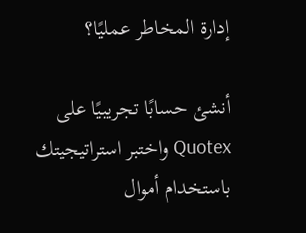إدارة المخاطر عمليًا؟

أنشئ حسابًا تجريبيًا على Quotex واختبر استراتيجيتك باستخدام أموال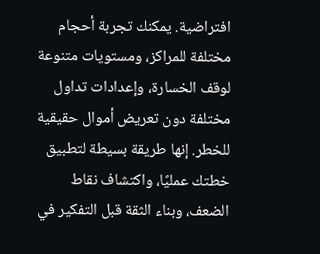افتراضية. يمكنك تجربة أحجام مختلفة للمراكز، ومستويات متنوعة لوقف الخسارة، وإعدادات تداول مختلفة دون تعريض أموال حقيقية للخطر. إنها طريقة بسيطة لتطبيق خطتك عمليًا، واكتشاف نقاط الضعف، وبناء الثقة قبل التفكير في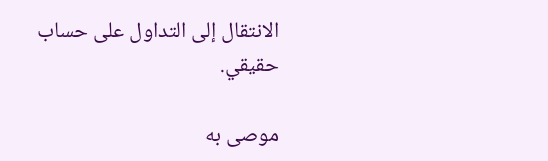الانتقال إلى التداول على حساب حقيقي.

موصى به